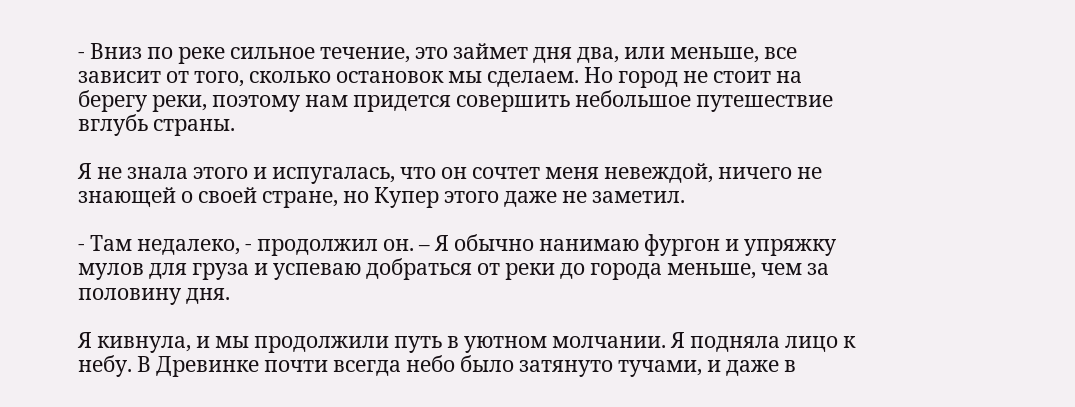- Вниз по реке сильное течение, это займет дня два, или меньше, все зависит от того, сколько остановок мы сделаем. Но город не стоит на берегу реки, поэтому нам придется совершить небольшое путешествие вглубь страны.

Я не знала этого и испугалась, что он сочтет меня невеждой, ничего не знающей о своей стране, но Купер этого даже не заметил.

- Там недалеко, - продолжил он. – Я обычно нанимаю фургон и упряжку мулов для груза и успеваю добраться от реки до города меньше, чем за половину дня.

Я кивнула, и мы продолжили путь в уютном молчании. Я подняла лицо к небу. В Древинке почти всегда небо было затянуто тучами, и даже в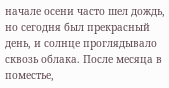начале осени часто шел дождь, но сегодня был прекрасный день, и солнце проглядывало сквозь облака. После месяца в поместье,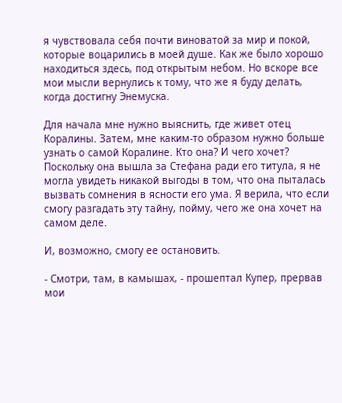я чувствовала себя почти виноватой за мир и покой, которые воцарились в моей душе. Как же было хорошо находиться здесь, под открытым небом. Но вскоре все мои мысли вернулись к тому, что же я буду делать, когда достигну Энемуска.

Для начала мне нужно выяснить, где живет отец Коралины. Затем, мне каким-то образом нужно больше узнать о самой Коралине. Кто она? И чего хочет? Поскольку она вышла за Стефана ради его титула, я не могла увидеть никакой выгоды в том, что она пыталась вызвать сомнения в ясности его ума. Я верила, что если смогу разгадать эту тайну, пойму, чего же она хочет на самом деле.

И, возможно, смогу ее остановить.

- Смотри, там, в камышах, - прошептал Купер, прервав мои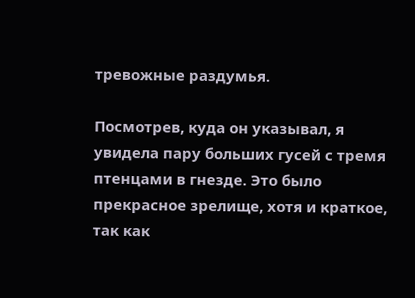тревожные раздумья.

Посмотрев, куда он указывал, я увидела пару больших гусей с тремя птенцами в гнезде. Это было прекрасное зрелище, хотя и краткое, так как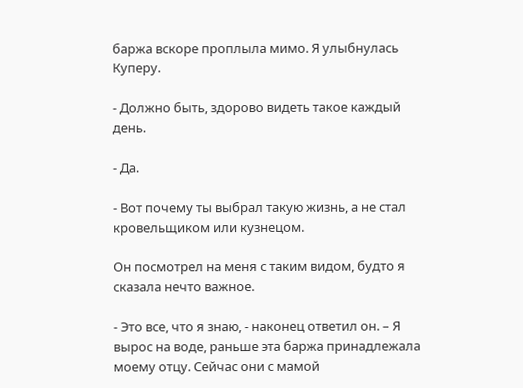баржа вскоре проплыла мимо. Я улыбнулась Куперу.

- Должно быть, здорово видеть такое каждый день.

- Да.

- Вот почему ты выбрал такую жизнь, а не стал кровельщиком или кузнецом.

Он посмотрел на меня с таким видом, будто я сказала нечто важное.

- Это все, что я знаю, - наконец ответил он. – Я вырос на воде, раньше эта баржа принадлежала моему отцу. Сейчас они с мамой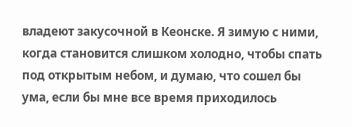владеют закусочной в Кеонске. Я зимую с ними, когда становится слишком холодно, чтобы спать под открытым небом, и думаю, что сошел бы ума, если бы мне все время приходилось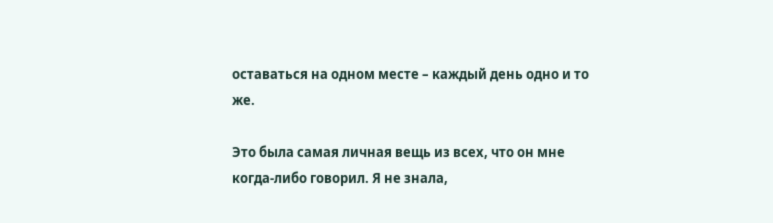оставаться на одном месте – каждый день одно и то же.

Это была самая личная вещь из всех, что он мне когда-либо говорил. Я не знала,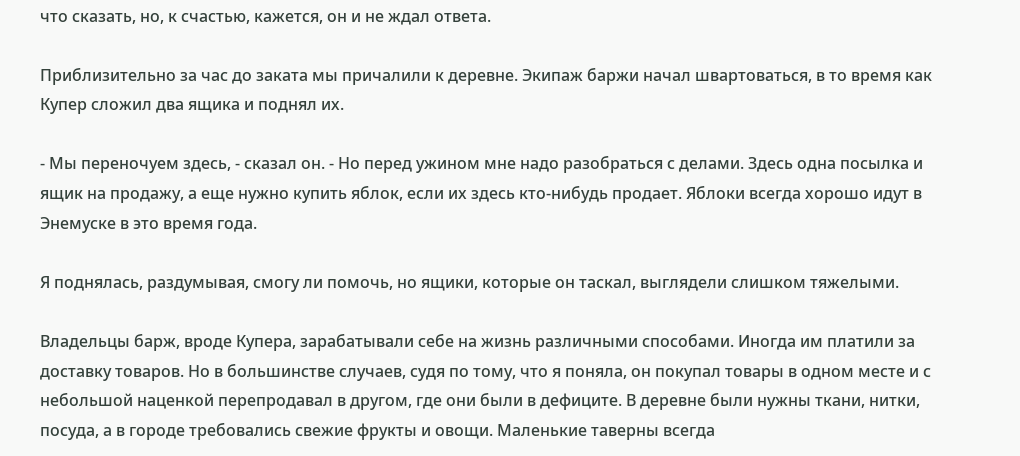что сказать, но, к счастью, кажется, он и не ждал ответа.

Приблизительно за час до заката мы причалили к деревне. Экипаж баржи начал швартоваться, в то время как Купер сложил два ящика и поднял их.

- Мы переночуем здесь, - сказал он. - Но перед ужином мне надо разобраться с делами. Здесь одна посылка и ящик на продажу, а еще нужно купить яблок, если их здесь кто-нибудь продает. Яблоки всегда хорошо идут в Энемуске в это время года.

Я поднялась, раздумывая, смогу ли помочь, но ящики, которые он таскал, выглядели слишком тяжелыми.

Владельцы барж, вроде Купера, зарабатывали себе на жизнь различными способами. Иногда им платили за доставку товаров. Но в большинстве случаев, судя по тому, что я поняла, он покупал товары в одном месте и с небольшой наценкой перепродавал в другом, где они были в дефиците. В деревне были нужны ткани, нитки, посуда, а в городе требовались свежие фрукты и овощи. Маленькие таверны всегда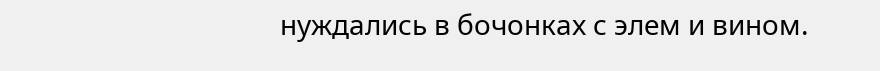нуждались в бочонках с элем и вином.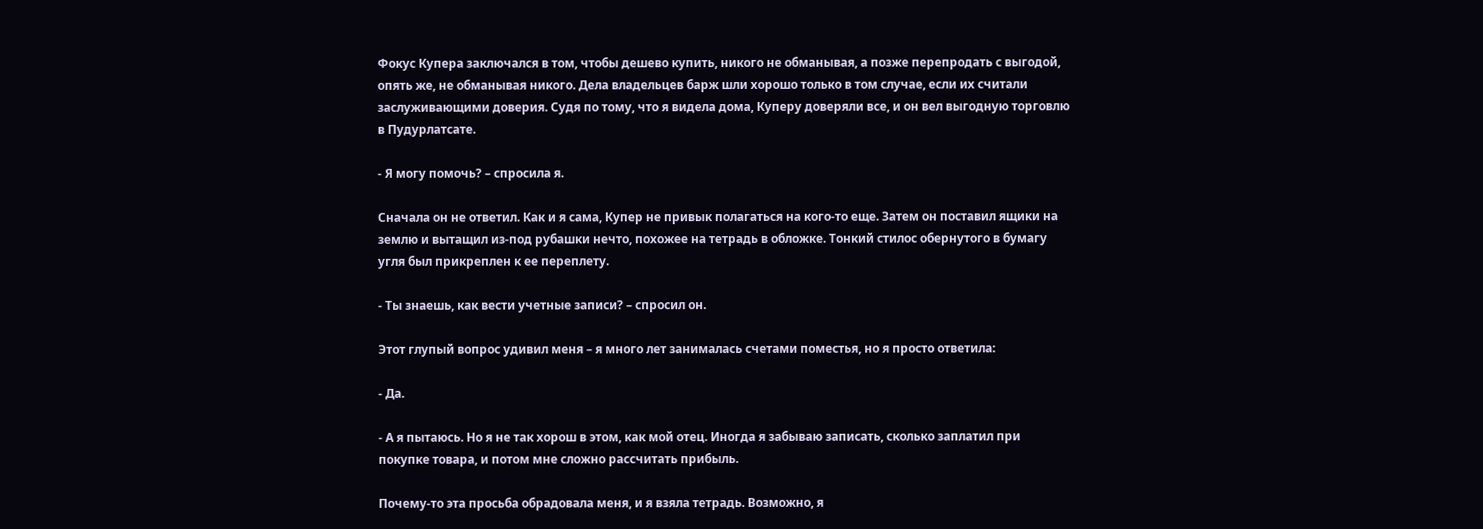Фокус Купера заключался в том, чтобы дешево купить, никого не обманывая, а позже перепродать с выгодой, опять же, не обманывая никого. Дела владельцев барж шли хорошо только в том случае, если их считали заслуживающими доверия. Судя по тому, что я видела дома, Куперу доверяли все, и он вел выгодную торговлю в Пудурлатсате.

- Я могу помочь? – спросила я.

Сначала он не ответил. Как и я сама, Купер не привык полагаться на кого-то еще. Затем он поставил ящики на землю и вытащил из-под рубашки нечто, похожее на тетрадь в обложке. Тонкий стилос обернутого в бумагу угля был прикреплен к ее переплету.

- Ты знаешь, как вести учетные записи? – спросил он.

Этот глупый вопрос удивил меня – я много лет занималась счетами поместья, но я просто ответила:

- Да.

- А я пытаюсь. Но я не так хорош в этом, как мой отец. Иногда я забываю записать, сколько заплатил при покупке товара, и потом мне сложно рассчитать прибыль.

Почему-то эта просьба обрадовала меня, и я взяла тетрадь. Возможно, я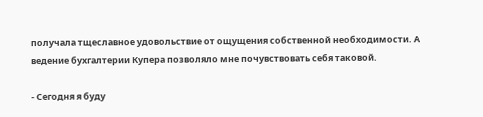получала тщеславное удовольствие от ощущения собственной необходимости. А ведение бухгалтерии Купера позволяло мне почувствовать себя таковой.

- Сегодня я буду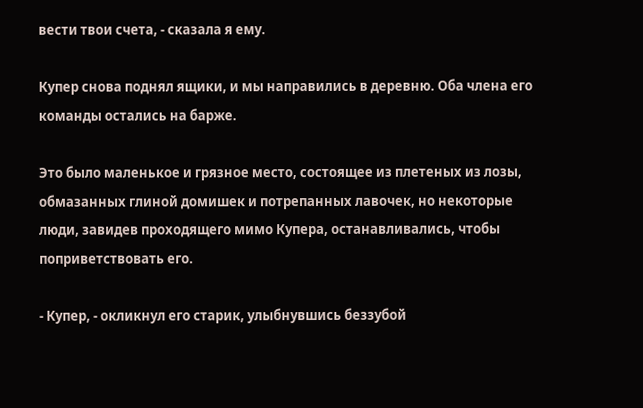вести твои счета, - сказала я ему.

Купер снова поднял ящики, и мы направились в деревню. Оба члена его команды остались на барже.

Это было маленькое и грязное место, состоящее из плетеных из лозы, обмазанных глиной домишек и потрепанных лавочек, но некоторые люди, завидев проходящего мимо Купера, останавливались, чтобы поприветствовать его.

- Купер, - окликнул его старик, улыбнувшись беззубой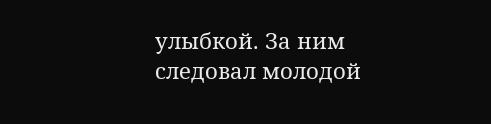улыбкой. За ним следовал молодой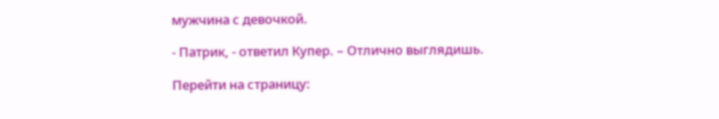мужчина с девочкой.

- Патрик, - ответил Купер. – Отлично выглядишь.

Перейти на страницу: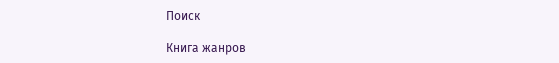Поиск

Книга жанров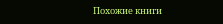Похожие книги